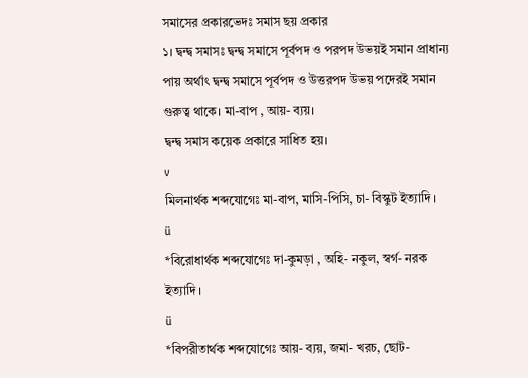সমাসের প্রকারভেদঃ সমাস ছয় প্রকার
১। দ্বন্দ্ব সমাসঃ দ্বন্দ্ব সমাসে পূর্বপদ ও পরপদ উভয়ই সমান প্রাধান্য পায় অর্থাৎ দ্বন্দ্ব সমাসে পূর্বপদ ও উত্তরপদ উভয় পদেরই সমান গুরুত্ব থাকে। মা-বাপ , আয়- ব্যয়।
দ্বন্দ্ব সমাস কয়েক প্রকারে সাধিত হয়।
v
মিলনার্থক শব্দযোগেঃ মা-বাপ, মাসি-পিসি, চা- বিস্কুট ইত্যাদি ।
ü
*বিরোধার্থক শব্দযোগেঃ দা-কুমড়া , অহি- নকুল, স্বর্গ- নরক ইত্যাদি ।
ü
*বিপরীতার্থক শব্দযোগেঃ আয়- ব্যয়, জমা- খরচ, ছোট-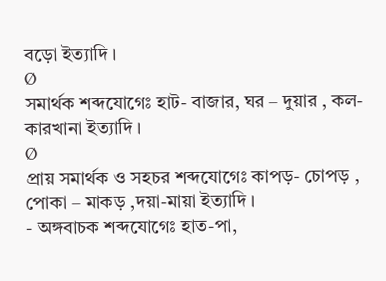বড়ো ইত্যাদি ।
Ø
সমার্থক শব্দযোগেঃ হাট- বাজার, ঘর – দুয়ার , কল-কারখানা ইত্যাদি ।
Ø
প্রায় সমার্থক ও সহচর শব্দযোগেঃ কাপড়- চোপড় , পোকা – মাকড় ,দয়া-মায়া ইত্যাদি ।
- অঙ্গবাচক শব্দযোগেঃ হাত-পা,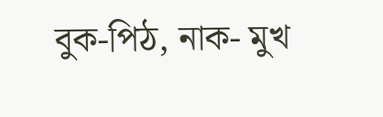বুক-পিঠ, নাক- মুখ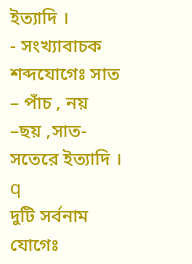ইত্যাদি ।
- সংখ্যাবাচক শব্দযোগেঃ সাত – পাঁচ , নয় –ছয় ,সাত-সতেরে ইত্যাদি ।
q
দুটি সর্বনাম যোগেঃ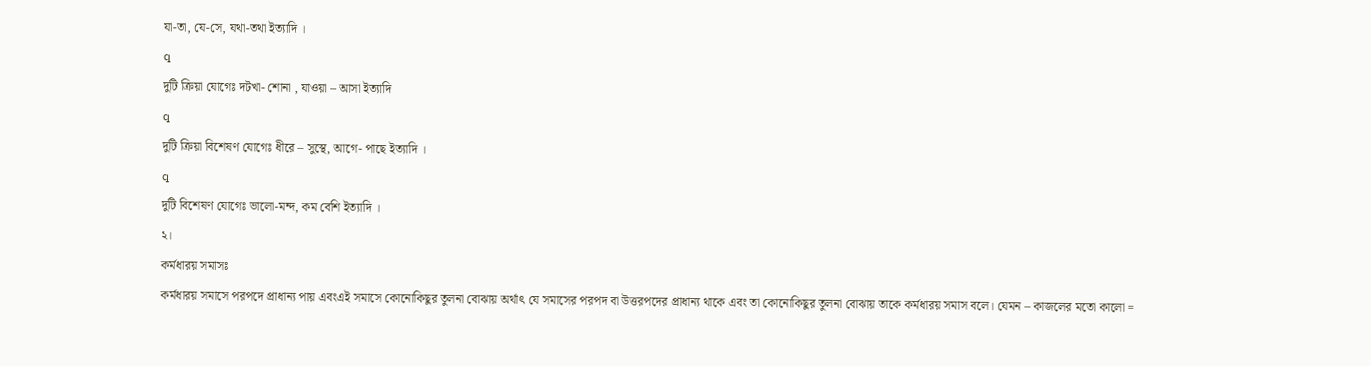যা-তা, যে-সে, যথা-তথা ইত্যাদি ।
q
দুটি ক্রিয়া যোগেঃ দটখা- শোনা , যাওয়া – আসা ইত্যাদি
q
দুটি ক্রিয়া বিশেষণ যোগেঃ ধীরে – সুস্থে, আগে- পাছে ইত্যাদি ।
q
দুটি বিশেষণ যোগেঃ ভালো-মন্দ, কম বেশি ইত্যাদি ।
২।
কর্মধারয় সমাসঃ
কর্মধারয় সমাসে পরপদে প্রাধান্য পায় এবংএই সমাসে কোনোকিছুর তুলনা বোঝায় অর্থাৎ যে সমাসের পরপদ বা উত্তরপদের প্রাধান্য থাকে এবং তা কোনোকিছুর তুলনা বোঝায় তাকে কর্মধারয় সমাস বলে। যেমন – কাজলের মতো কালো =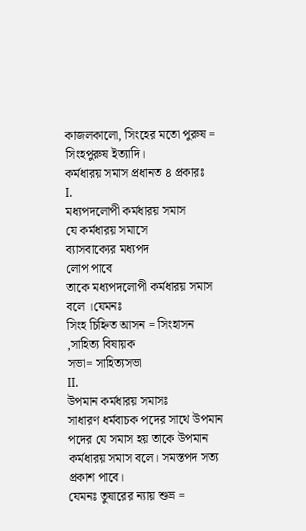কাজলকালো, সিংহের মতো পুরুষ = সিংহপুরুষ ইত্যাদি।
কর্মধারয় সমাস প্রধানত ৪ প্রকারঃ
I.
মধ্যপদলোপী কর্মধারয় সমাস
যে কর্মধারয় সমাসে
ব্যাসবাক্যের মধ্যপদ
লোপ পাবে
তাকে মধ্যপদলোপী কর্মধারয় সমাস বলে ।যেমনঃ
সিংহ চিহ্নিত আসন = সিংহাসন
,সাহিত্য বিষায়ক
সভা= সাহিত্যসভা
II.
উপমান কর্মধারয় সমাসঃ
সাধারণ ধর্মবাচক পদের সাথে উপমান পদের যে সমাস হয় তাকে উপমান কর্মধারয় সমাস বলে। সমস্তপদ সত্য প্রকাশ পাবে।
যেমনঃ তুষারের ন্যায় শুভ্র =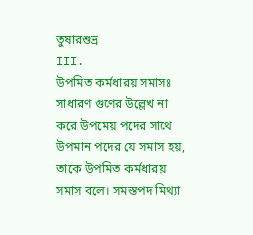তুষারশুভ্র
III.
উপমিত কর্মধারয় সমাসঃ
সাধারণ গুণের উল্লেখ না করে উপমেয় পদের সাথে উপমান পদের যে সমাস হয়, তাকে উপমিত কর্মধারয় সমাস বলে। সমস্তপদ মিথ্যা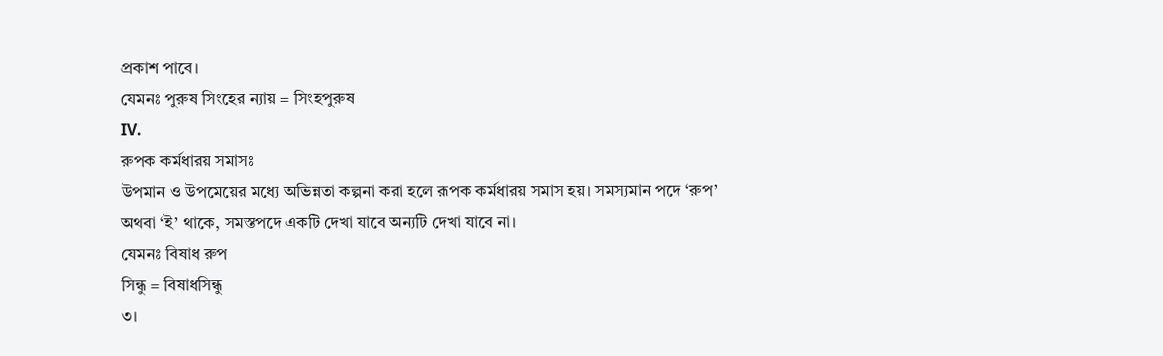প্রকাশ পাবে।
যেমনঃ পুরুষ সিংহের ন্যায় = সিংহপুরুষ
IV.
রুপক কর্মধারয় সমাসঃ
উপমান ও উপমেয়ের মধ্যে অভিন্নতা কল্পনা করা হলে রূপক কর্মধারয় সমাস হয়। সমস্যমান পদে ‘রুপ’ অথবা ‘ই’ থাকে, সমস্তপদে একটি দেখা যাবে অন্যটি দেখা যাবে না।
যেমনঃ বিষাধ রুপ
সিন্ধু = বিষাধসিন্ধু
৩।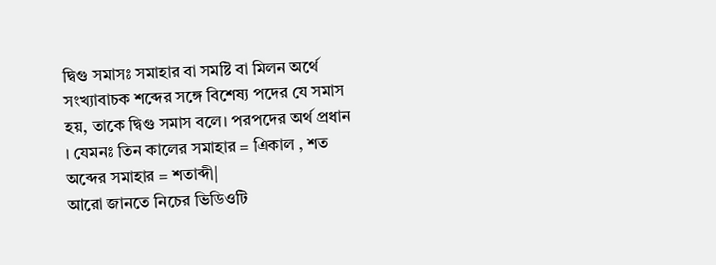দ্বিগু সমাসঃ সমাহার বা সমষ্টি বা মিলন অর্থে সংখ্যাবাচক শব্দের সঙ্গে বিশেষ্য পদের যে সমাস হয়, তাকে দ্বিগু সমাস বলে। পরপদের অর্থ প্রধান । যেমনঃ তিন কালের সমাহার = এিকাল , শত অব্দের সমাহার = শতাব্দী|
আরো জানতে নিচের ভিডিওটি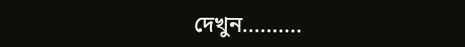দেখুন..........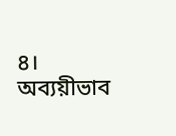৪। অব্যয়ীভাব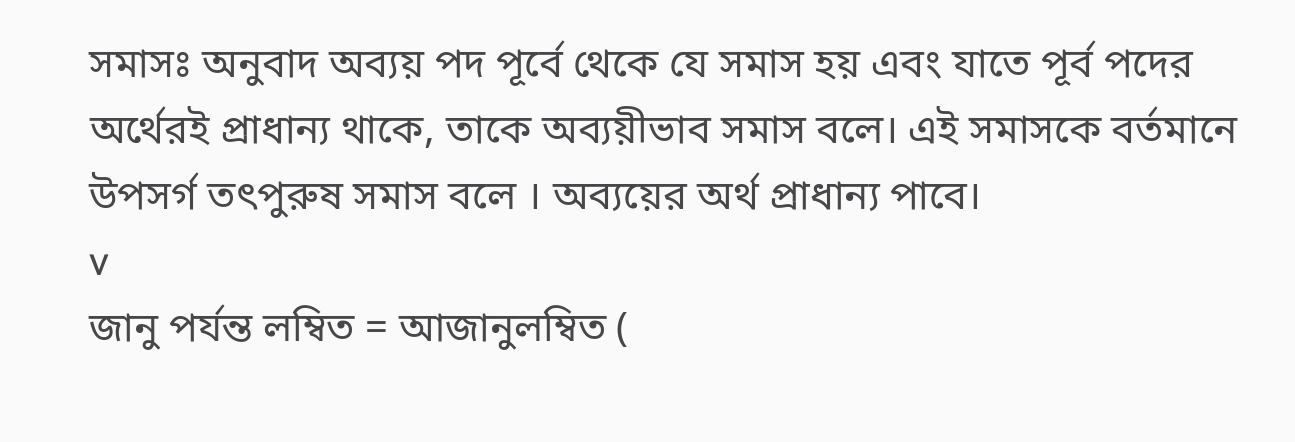সমাসঃ অনুবাদ অব্যয় পদ পূর্বে থেকে যে সমাস হয় এবং যাতে পূর্ব পদের অর্থেরই প্রাধান্য থাকে, তাকে অব্যয়ীভাব সমাস বলে। এই সমাসকে বর্তমানে উপসর্গ তৎপুরুষ সমাস বলে । অব্যয়ের অর্থ প্রাধান্য পাবে।
v
জানু পর্যন্ত লম্বিত = আজানুলম্বিত (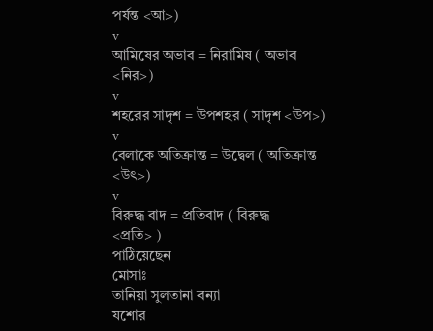পর্যন্ত <আ>)
v
আমিষের অভাব = নিরামিষ ( অভাব
<নির>)
v
শহরের সাদৃশ = উপশহর ( সাদৃশ <উপ>)
v
বেলাকে অতিক্রান্ত = উদ্বেল ( অতিক্রান্ত
<উৎ>)
v
বিরুদ্ধ বাদ = প্রতিবাদ ( বিরুদ্ধ
<প্রতি> )
পাঠিয়েছেন
মোসাঃ
তানিয়া সুলতানা বন্যা
যশোর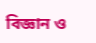বিজ্ঞান ও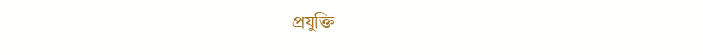প্রযুক্তি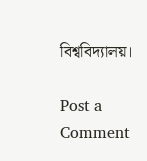বিশ্ববিদ্যালয়।

Post a Comment